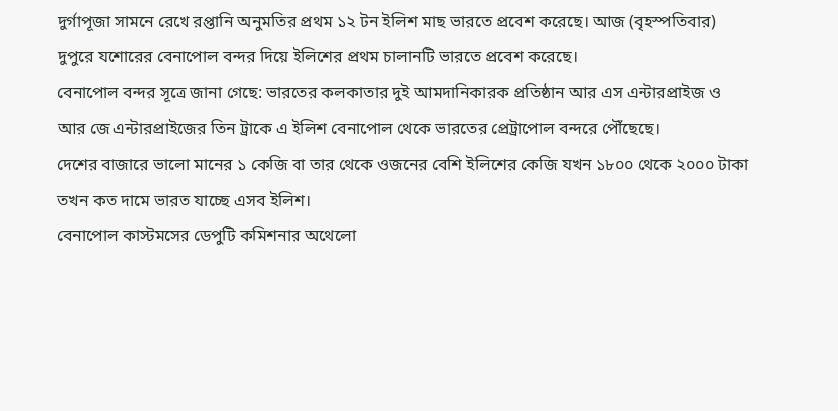দুর্গাপূজা সামনে রেখে রপ্তানি অনুমতির প্রথম ১২ টন ইলিশ মাছ ভারতে প্রবেশ করেছে। আজ (বৃহস্পতিবার) দুপুরে যশোরের বেনাপোল বন্দর দিয়ে ইলিশের প্রথম চালানটি ভারতে প্রবেশ করেছে।
বেনাপোল বন্দর সূত্রে জানা গেছে: ভারতের কলকাতার দুই আমদানিকারক প্রতিষ্ঠান আর এস এন্টারপ্রাইজ ও আর জে এন্টারপ্রাইজের তিন ট্রাকে এ ইলিশ বেনাপোল থেকে ভারতের প্রেট্রাপোল বন্দরে পৌঁছেছে।
দেশের বাজারে ভালো মানের ১ কেজি বা তার থেকে ওজনের বেশি ইলিশের কেজি যখন ১৮০০ থেকে ২০০০ টাকা তখন কত দামে ভারত যাচ্ছে এসব ইলিশ।
বেনাপোল কাস্টমসের ডেপুটি কমিশনার অথেলো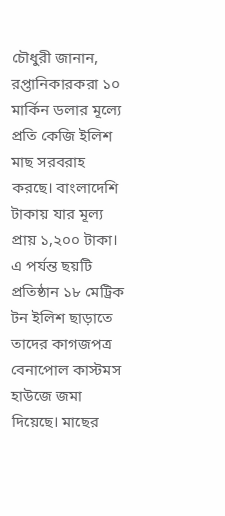চৌধুরী জানান, রপ্তানিকারকরা ১০ মার্কিন ডলার মূল্যে প্রতি কেজি ইলিশ মাছ সরবরাহ করছে। বাংলাদেশি টাকায় যার মূল্য প্রায় ১,২০০ টাকা। এ পর্যন্ত ছয়টি প্রতিষ্ঠান ১৮ মেট্রিক টন ইলিশ ছাড়াতে তাদের কাগজপত্র বেনাপোল কাস্টমস হাউজে জমা দিয়েছে। মাছের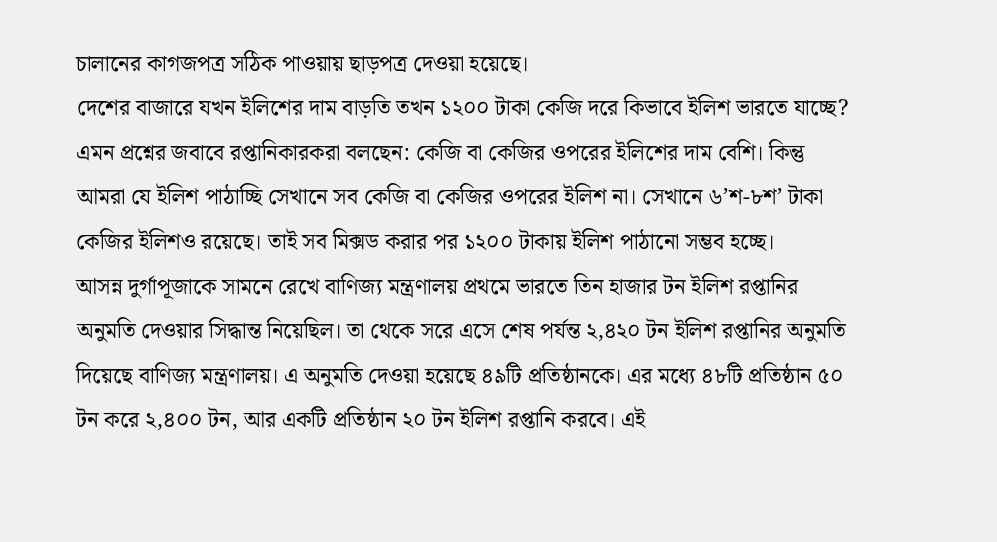চালানের কাগজপত্র সঠিক পাওয়ায় ছাড়পত্র দেওয়া হয়েছে।
দেশের বাজারে যখন ইলিশের দাম বাড়তি তখন ১২০০ টাকা কেজি দরে কিভাবে ইলিশ ভারতে যাচ্ছে? এমন প্রশ্নের জবাবে রপ্তানিকারকরা বলছেন: কেজি বা কেজির ওপরের ইলিশের দাম বেশি। কিন্তু আমরা যে ইলিশ পাঠাচ্ছি সেখানে সব কেজি বা কেজির ওপরের ইলিশ না। সেখানে ৬’শ-৮শ’ টাকা কেজির ইলিশও রয়েছে। তাই সব মিক্সড করার পর ১২০০ টাকায় ইলিশ পাঠানো সম্ভব হচ্ছে।
আসন্ন দুর্গাপূজাকে সামনে রেখে বাণিজ্য মন্ত্রণালয় প্রথমে ভারতে তিন হাজার টন ইলিশ রপ্তানির অনুমতি দেওয়ার সিদ্ধান্ত নিয়েছিল। তা থেকে সরে এসে শেষ পর্যন্ত ২,৪২০ টন ইলিশ রপ্তানির অনুমতি দিয়েছে বাণিজ্য মন্ত্রণালয়। এ অনুমতি দেওয়া হয়েছে ৪৯টি প্রতিষ্ঠানকে। এর মধ্যে ৪৮টি প্রতিষ্ঠান ৫০ টন করে ২,৪০০ টন, আর একটি প্রতিষ্ঠান ২০ টন ইলিশ রপ্তানি করবে। এই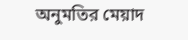অনুমতির মেয়াদ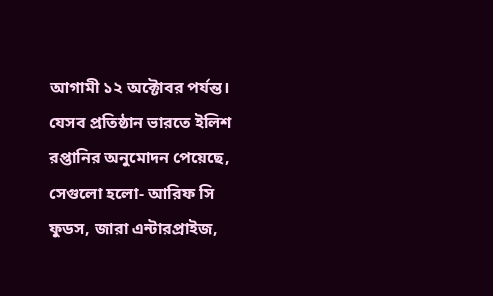আগামী ১২ অক্টোবর পর্যন্ত।
যেসব প্রতিষ্ঠান ভারতে ইলিশ রপ্তানির অনুমোদন পেয়েছে, সেগুলো হলো- আরিফ সি ফুডস, জারা এন্টারপ্রাইজ,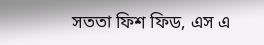সততা ফিশ ফিড, এস এ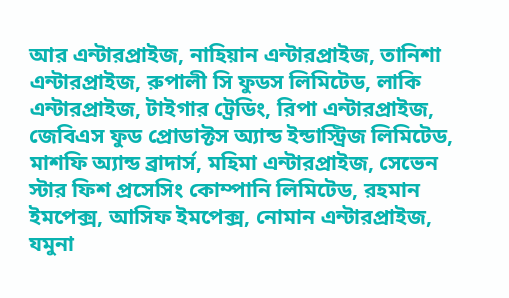আর এন্টারপ্রাইজ, নাহিয়ান এন্টারপ্রাইজ, তানিশা এন্টারপ্রাইজ, রুপালী সি ফুডস লিমিটেড, লাকি এন্টারপ্রাইজ, টাইগার ট্রেডিং, রিপা এন্টারপ্রাইজ, জেবিএস ফুড প্রোডাক্টস অ্যান্ড ইন্ডাস্ট্রিজ লিমিটেড, মাশফি অ্যান্ড ব্রাদার্স, মহিমা এন্টারপ্রাইজ, সেভেন স্টার ফিশ প্রসেসিং কোম্পানি লিমিটেড, রহমান ইমপেক্স, আসিফ ইমপেক্স, নোমান এন্টারপ্রাইজ, যমুনা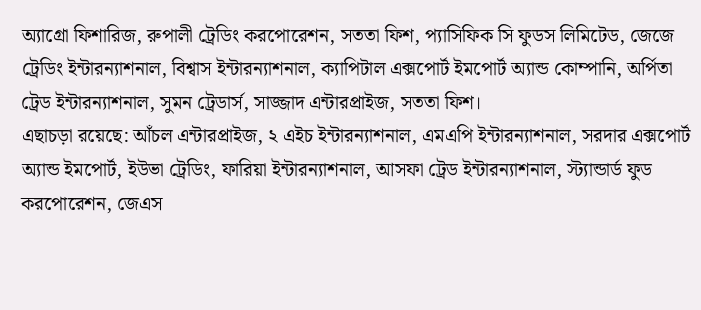অ্যাগ্রো ফিশারিজ, রুপালী ট্রেডিং করপোরেশন, সততা ফিশ, প্যাসিফিক সি ফুডস লিমিটেড, জেজে ট্রেডিং ইন্টারন্যাশনাল, বিশ্বাস ইন্টারন্যাশনাল, ক্যাপিটাল এক্সপোর্ট ইমপোর্ট অ্যান্ড কোম্পানি, অর্পিতা ট্রেড ইন্টারন্যাশনাল, সুমন ট্রেডার্স, সাজ্জাদ এন্টারপ্রাইজ, সততা ফিশ।
এছাচড়া রয়েছে: আঁচল এন্টারপ্রাইজ, ২ এইচ ইন্টারন্যাশনাল, এমএপি ইন্টারন্যাশনাল, সরদার এক্সপোর্ট অ্যান্ড ইমপোর্ট, ইউভা ট্রেডিং, ফারিয়া ইন্টারন্যাশনাল, আসফা ট্রেড ইন্টারন্যাশনাল, স্ট্যান্ডার্ড ফুড করপোরেশন, জেএস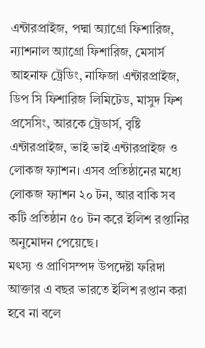এন্টারপ্রাইজ, পদ্মা অ্যাগ্রো ফিশারিজ, ন্যাশনাল অ্যাগ্রো ফিশারিজ, মেসার্স আহনাফ ট্রেডিং, নাফিজা এন্টারপ্রাইজ, ডিপ সি ফিশারিজ লিমিটেড, মাসুদ ফিশ প্রসেসিং, আরকে ট্রেডার্স, বৃষ্টি এন্টারপ্রাইজ, ভাই ভাই এন্টারপ্রাইজ ও লোকজ ফ্যাশন। এসব প্রতিষ্ঠানের মধ্যে লোকজ ফ্যাশন ২০ টন, আর বাকি সব কটি প্রতিষ্ঠান ৫০ টন করে ইলিশ রপ্তানির অনুমোদন পেয়েছে।
মৎস্য ও প্রাণিসম্পদ উপদেষ্টা ফরিদা আক্তার এ বছর ভারতে ইলিশ রপ্তান করা হবে না বলে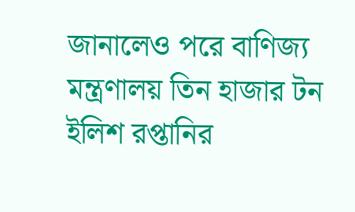জানালেও পরে বাণিজ্য মন্ত্রণালয় তিন হাজার টন ইলিশ রপ্তানির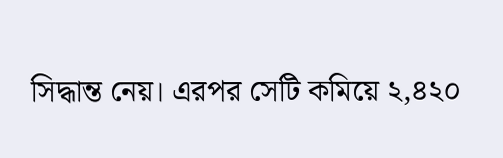সিদ্ধান্ত নেয়। এরপর সেটি কমিয়ে ২,৪২০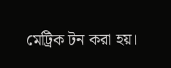মেট্রিক টন করা হয়।